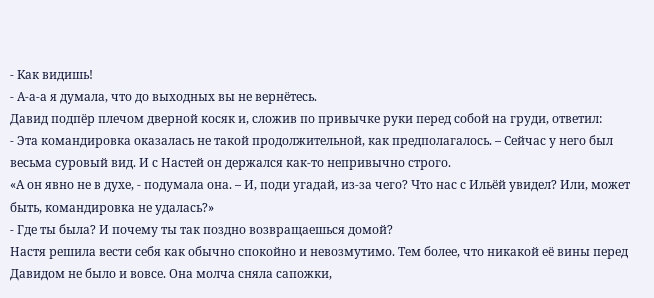- Как видишь!
- А-а-а я думала, что до выходных вы не вернётесь.
Давид подпёр плечом дверной косяк и, сложив по привычке руки перед собой на груди, ответил:
- Эта командировка оказалась не такой продолжительной, как предполагалось. – Сейчас у него был весьма суровый вид. И с Настей он держался как-то непривычно строго.
«А он явно не в духе, - подумала она. – И, поди угадай, из-за чего? Что нас с Ильёй увидел? Или, может быть, командировка не удалась?»
- Где ты была? И почему ты так поздно возвращаешься домой?
Настя решила вести себя как обычно спокойно и невозмутимо. Тем более, что никакой её вины перед Давидом не было и вовсе. Она молча сняла сапожки,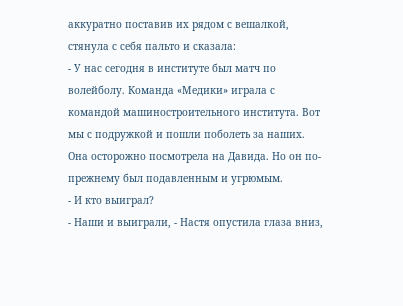аккуратно поставив их рядом с вешалкой, стянула с себя пальто и сказала:
- У нас сегодня в институте был матч по волейболу. Команда «Медики» играла с командой машиностроительного института. Вот мы с подружкой и пошли поболеть за наших.
Она осторожно посмотрела на Давида. Но он по-прежнему был подавленным и угрюмым.
- И кто выиграл?
- Наши и выиграли, - Настя опустила глаза вниз,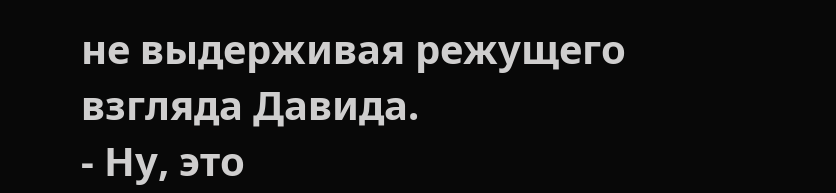не выдерживая режущего взгляда Давида.
- Ну, это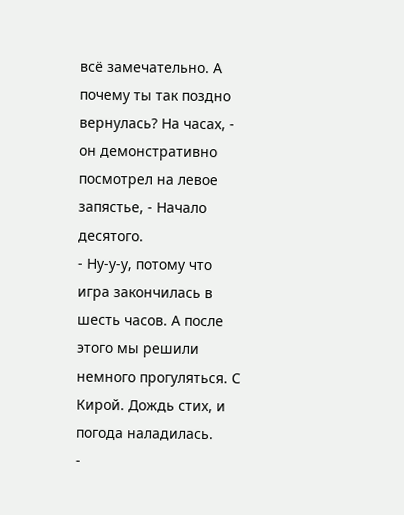всё замечательно. А почему ты так поздно вернулась? На часах, - он демонстративно посмотрел на левое запястье, - Начало десятого.
- Ну-у-у, потому что игра закончилась в шесть часов. А после этого мы решили немного прогуляться. С Кирой. Дождь стих, и погода наладилась.
-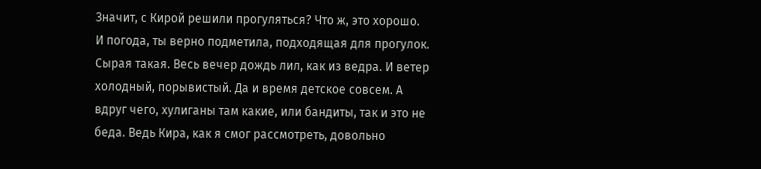Значит, с Кирой решили прогуляться? Что ж, это хорошо. И погода, ты верно подметила, подходящая для прогулок. Сырая такая. Весь вечер дождь лил, как из ведра. И ветер холодный, порывистый. Да и время детское совсем. А вдруг чего, хулиганы там какие, или бандиты, так и это не беда. Ведь Кира, как я смог рассмотреть, довольно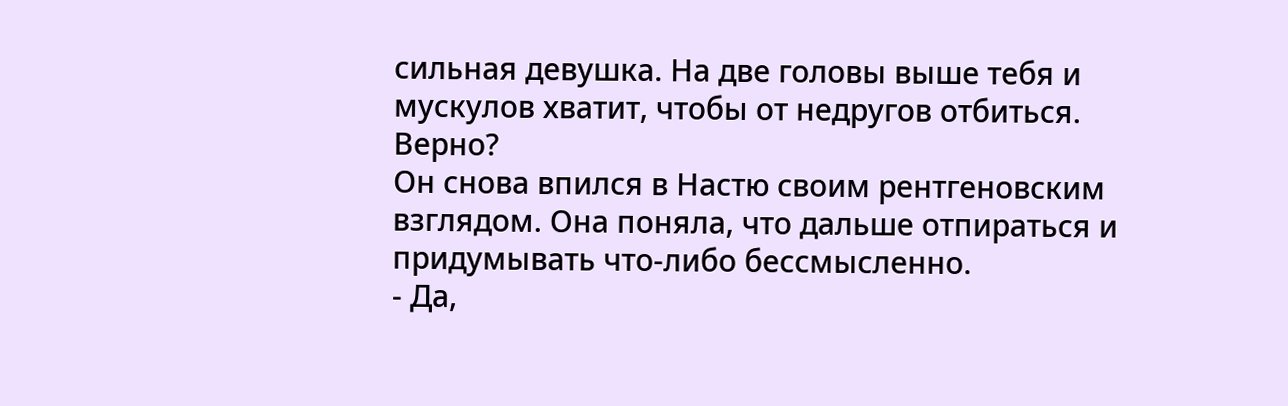сильная девушка. На две головы выше тебя и мускулов хватит, чтобы от недругов отбиться. Верно?
Он снова впился в Настю своим рентгеновским взглядом. Она поняла, что дальше отпираться и придумывать что-либо бессмысленно.
- Да,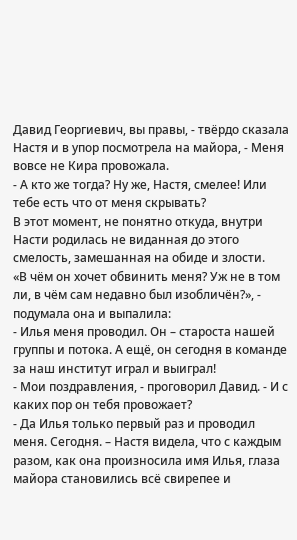Давид Георгиевич, вы правы, - твёрдо сказала Настя и в упор посмотрела на майора, - Меня вовсе не Кира провожала.
- А кто же тогда? Ну же, Настя, смелее! Или тебе есть что от меня скрывать?
В этот момент, не понятно откуда, внутри Насти родилась не виданная до этого смелость, замешанная на обиде и злости.
«В чём он хочет обвинить меня? Уж не в том ли, в чём сам недавно был изобличён?», - подумала она и выпалила:
- Илья меня проводил. Он – староста нашей группы и потока. А ещё, он сегодня в команде за наш институт играл и выиграл!
- Мои поздравления, - проговорил Давид. - И с каких пор он тебя провожает?
- Да Илья только первый раз и проводил меня. Сегодня. – Настя видела, что с каждым разом, как она произносила имя Илья, глаза майора становились всё свирепее и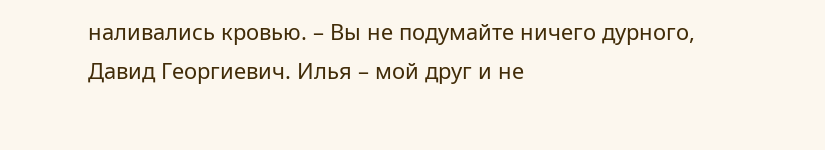наливались кровью. – Вы не подумайте ничего дурного, Давид Георгиевич. Илья – мой друг и не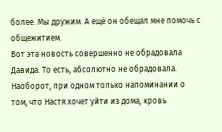более. Мы дружим. А ещё он обещал мне помочь с общежитием.
Вот эта новость совершенно не обрадовала Давида. То есть, абсолютно не обрадовала. Наоборот, при одном только напоминании о том, что Настя хочет уйти из дома, кровь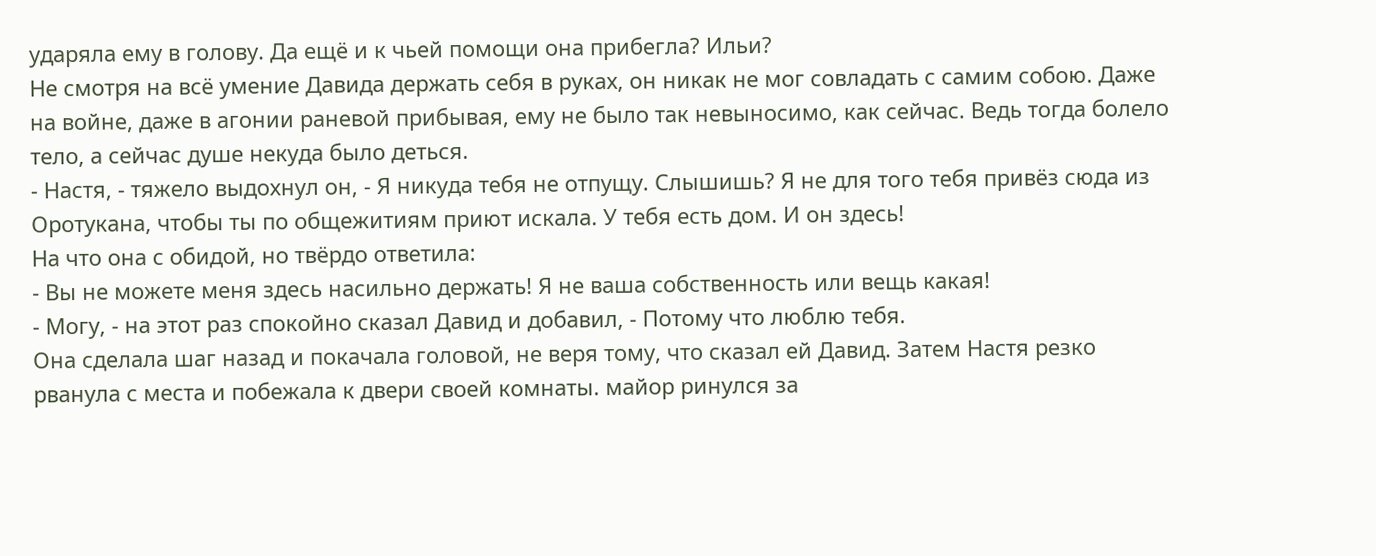ударяла ему в голову. Да ещё и к чьей помощи она прибегла? Ильи?
Не смотря на всё умение Давида держать себя в руках, он никак не мог совладать с самим собою. Даже на войне, даже в агонии раневой прибывая, ему не было так невыносимо, как сейчас. Ведь тогда болело тело, а сейчас душе некуда было деться.
- Настя, - тяжело выдохнул он, - Я никуда тебя не отпущу. Слышишь? Я не для того тебя привёз сюда из Оротукана, чтобы ты по общежитиям приют искала. У тебя есть дом. И он здесь!
На что она с обидой, но твёрдо ответила:
- Вы не можете меня здесь насильно держать! Я не ваша собственность или вещь какая!
- Могу, - на этот раз спокойно сказал Давид и добавил, - Потому что люблю тебя.
Она сделала шаг назад и покачала головой, не веря тому, что сказал ей Давид. Затем Настя резко рванула с места и побежала к двери своей комнаты. майор ринулся за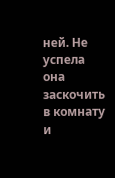ней. Не успела она заскочить в комнату и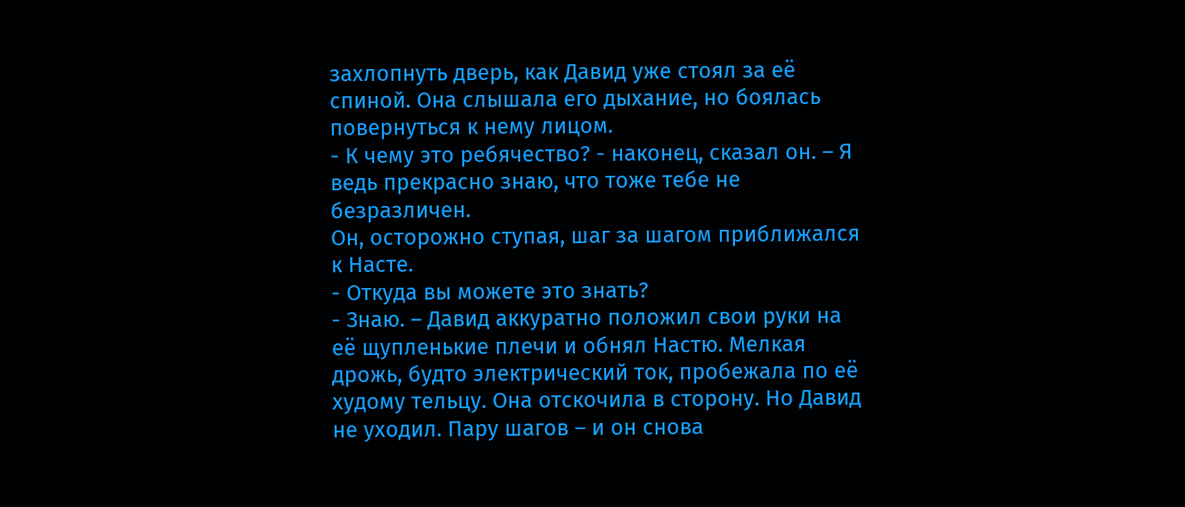захлопнуть дверь, как Давид уже стоял за её спиной. Она слышала его дыхание, но боялась повернуться к нему лицом.
- К чему это ребячество? - наконец, сказал он. – Я ведь прекрасно знаю, что тоже тебе не безразличен.
Он, осторожно ступая, шаг за шагом приближался к Насте.
- Откуда вы можете это знать?
- Знаю. – Давид аккуратно положил свои руки на её щупленькие плечи и обнял Настю. Мелкая дрожь, будто электрический ток, пробежала по её худому тельцу. Она отскочила в сторону. Но Давид не уходил. Пару шагов – и он снова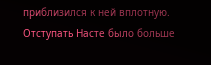приблизился к ней вплотную. Отступать Насте было больше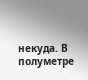некуда. В полуметре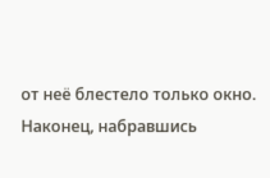от неё блестело только окно. Наконец, набравшись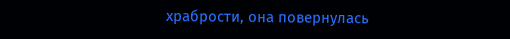храбрости, она повернулась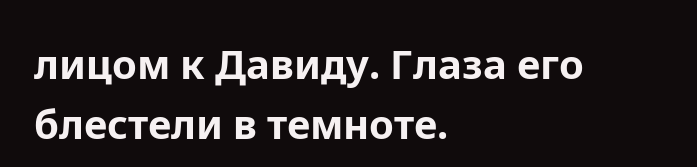лицом к Давиду. Глаза его блестели в темноте.